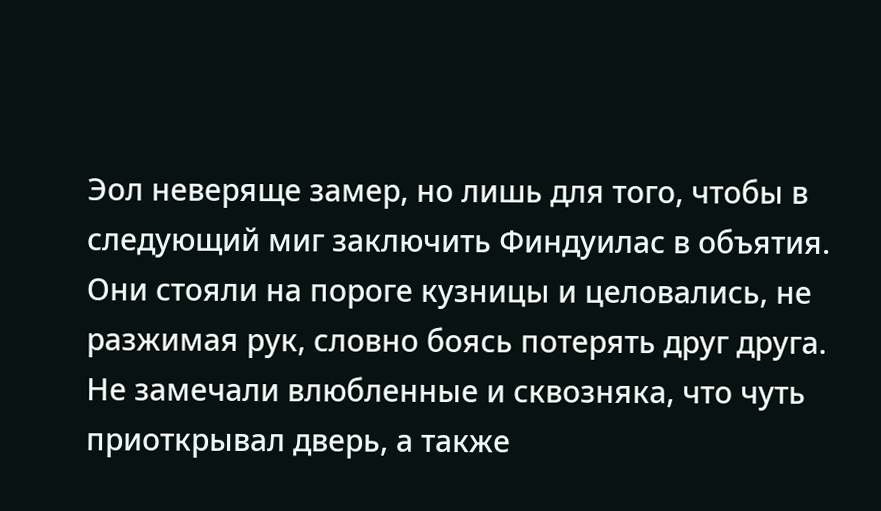Эол неверяще замер, но лишь для того, чтобы в следующий миг заключить Финдуилас в объятия. Они стояли на пороге кузницы и целовались, не разжимая рук, словно боясь потерять друг друга. Не замечали влюбленные и сквозняка, что чуть приоткрывал дверь, а также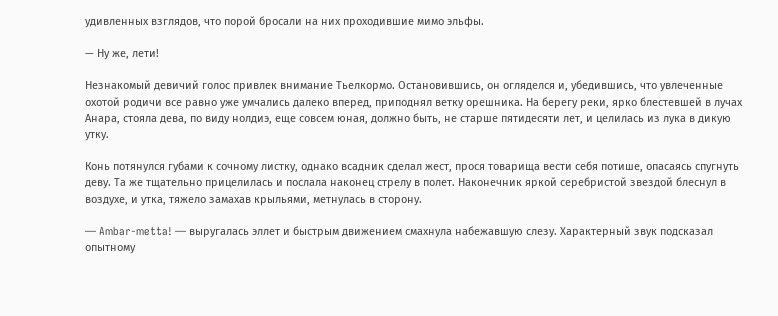удивленных взглядов, что порой бросали на них проходившие мимо эльфы.

— Ну же, лети!

Незнакомый девичий голос привлек внимание Тьелкормо. Остановившись, он огляделся и, убедившись, что увлеченные охотой родичи все равно уже умчались далеко вперед, приподнял ветку орешника. На берегу реки, ярко блестевшей в лучах Анара, стояла дева, по виду нолдиэ, еще совсем юная, должно быть, не старше пятидесяти лет, и целилась из лука в дикую утку.

Конь потянулся губами к сочному листку, однако всадник сделал жест, прося товарища вести себя потише, опасаясь спугнуть деву. Та же тщательно прицелилась и послала наконец стрелу в полет. Наконечник яркой серебристой звездой блеснул в воздухе, и утка, тяжело замахав крыльями, метнулась в сторону.

— Ambar-metta! — выругалась эллет и быстрым движением смахнула набежавшую слезу. Характерный звук подсказал опытному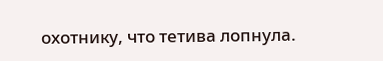охотнику, что тетива лопнула.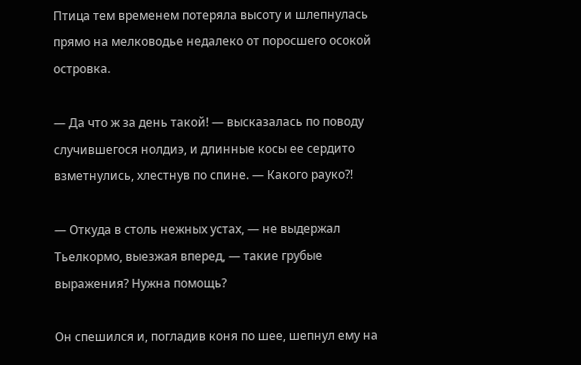Птица тем временем потеряла высоту и шлепнулась прямо на мелководье недалеко от поросшего осокой островка.

— Да что ж за день такой! — высказалась по поводу случившегося нолдиэ, и длинные косы ее сердито взметнулись, хлестнув по спине. — Какого рауко?!

— Откуда в столь нежных устах, — не выдержал Тьелкормо, выезжая вперед, — такие грубые выражения? Нужна помощь?

Он спешился и, погладив коня по шее, шепнул ему на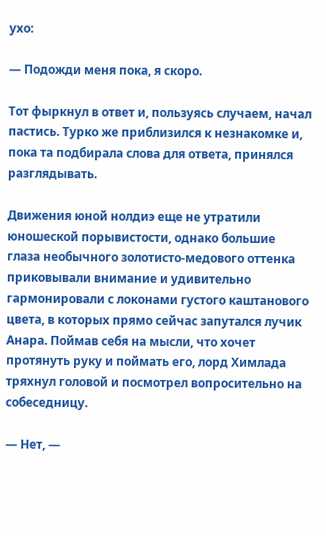ухо:

— Подожди меня пока, я скоро.

Тот фыркнул в ответ и, пользуясь случаем, начал пастись. Турко же приблизился к незнакомке и, пока та подбирала слова для ответа, принялся разглядывать.

Движения юной нолдиэ еще не утратили юношеской порывистости, однако большие глаза необычного золотисто-медового оттенка приковывали внимание и удивительно гармонировали с локонами густого каштанового цвета, в которых прямо сейчас запутался лучик Анара. Поймав себя на мысли, что хочет протянуть руку и поймать его, лорд Химлада тряхнул головой и посмотрел вопросительно на собеседницу.

— Нет, —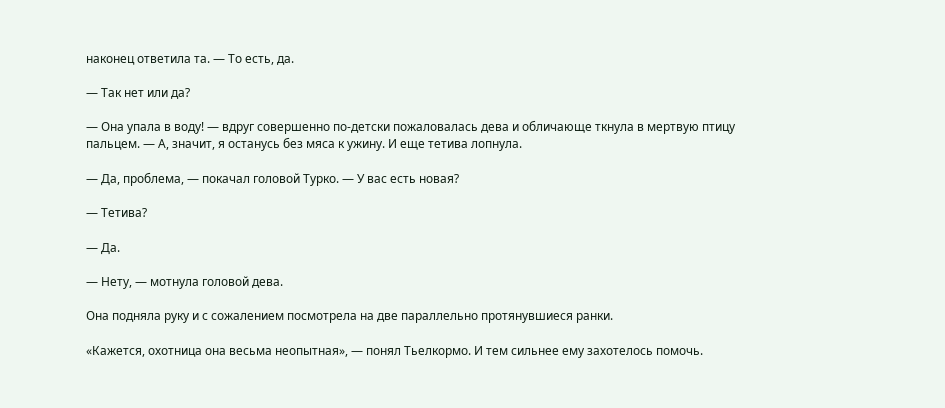наконец ответила та. — То есть, да.

— Так нет или да?

— Она упала в воду! — вдруг совершенно по-детски пожаловалась дева и обличающе ткнула в мертвую птицу пальцем. — А, значит, я останусь без мяса к ужину. И еще тетива лопнула.

— Да, проблема, — покачал головой Турко. — У вас есть новая?

— Тетива?

— Да.

— Нету, — мотнула головой дева.

Она подняла руку и с сожалением посмотрела на две параллельно протянувшиеся ранки.

«Кажется, охотница она весьма неопытная», — понял Тьелкормо. И тем сильнее ему захотелось помочь.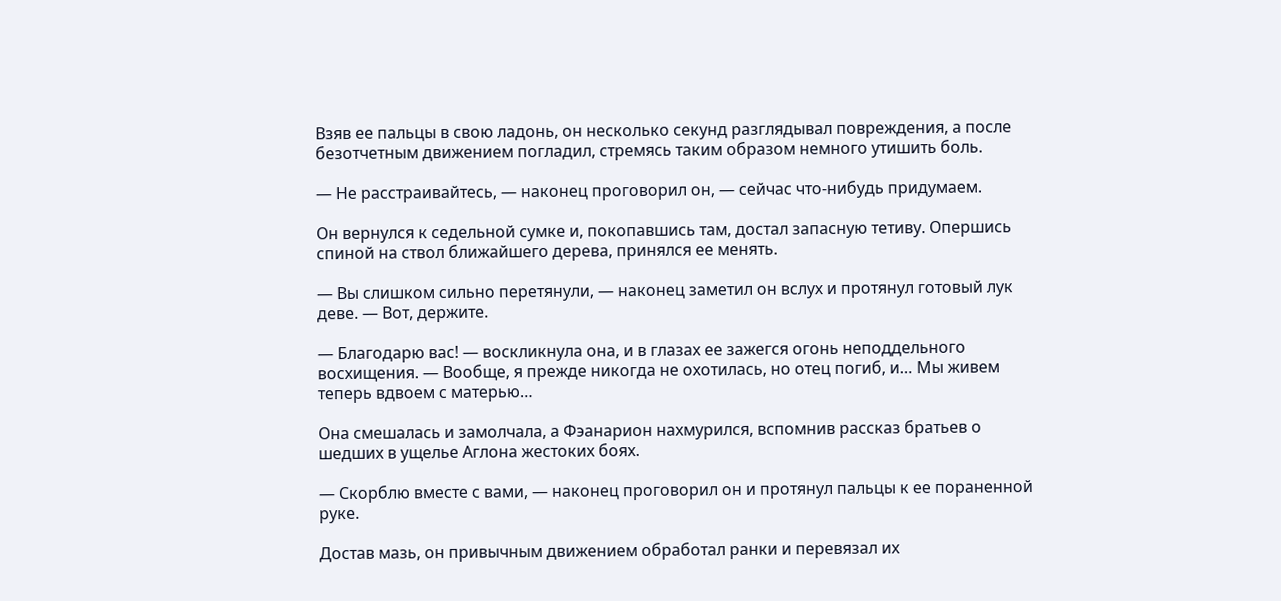Взяв ее пальцы в свою ладонь, он несколько секунд разглядывал повреждения, а после безотчетным движением погладил, стремясь таким образом немного утишить боль.

— Не расстраивайтесь, — наконец проговорил он, — сейчас что-нибудь придумаем.

Он вернулся к седельной сумке и, покопавшись там, достал запасную тетиву. Опершись спиной на ствол ближайшего дерева, принялся ее менять.

— Вы слишком сильно перетянули, — наконец заметил он вслух и протянул готовый лук деве. — Вот, держите.

— Благодарю вас! — воскликнула она, и в глазах ее зажегся огонь неподдельного восхищения. — Вообще, я прежде никогда не охотилась, но отец погиб, и… Мы живем теперь вдвоем с матерью…

Она смешалась и замолчала, а Фэанарион нахмурился, вспомнив рассказ братьев о шедших в ущелье Аглона жестоких боях.

— Скорблю вместе с вами, — наконец проговорил он и протянул пальцы к ее пораненной руке.

Достав мазь, он привычным движением обработал ранки и перевязал их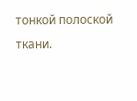тонкой полоской ткани.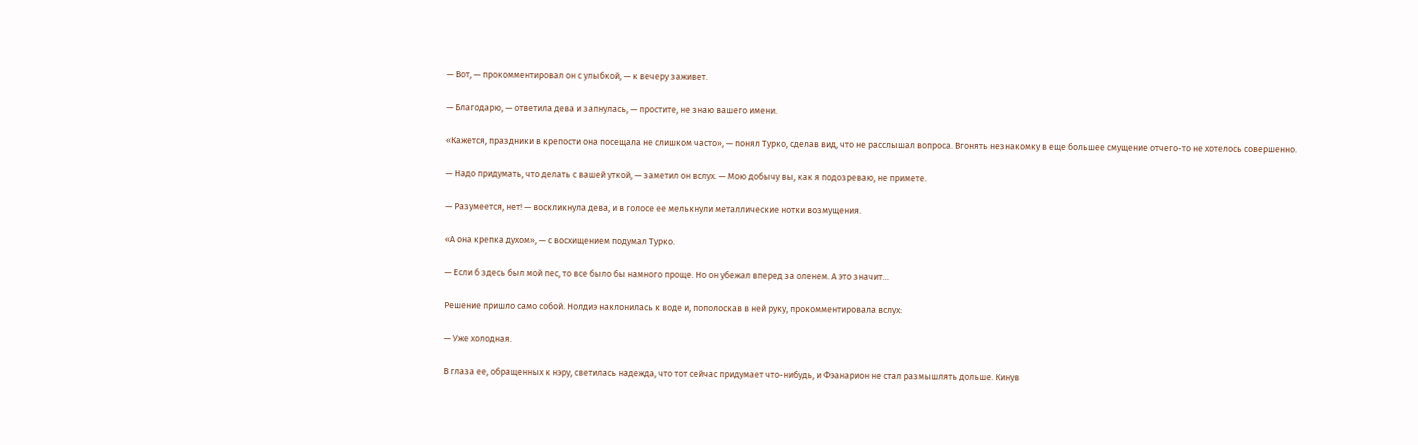— Вот, — прокомментировал он с улыбкой, — к вечеру заживет.

— Благодарю, — ответила дева и запнулась, — простите, не знаю вашего имени.

«Кажется, праздники в крепости она посещала не слишком часто», — понял Турко, сделав вид, что не расслышал вопроса. Вгонять незнакомку в еще большее смущение отчего-то не хотелось совершенно.

— Надо придумать, что делать с вашей уткой, — заметил он вслух. — Мою добычу вы, как я подозреваю, не примете.

— Разумеется, нет! — воскликнула дева, и в голосе ее мелькнули металлические нотки возмущения.

«А она крепка духом», — с восхищением подумал Турко.

— Если б здесь был мой пес, то все было бы намного проще. Но он убежал вперед за оленем. А это значит…

Решение пришло само собой. Нолдиэ наклонилась к воде и, пополоскав в ней руку, прокомментировала вслух:

— Уже холодная.

В глаза ее, обращенных к нэру, светилась надежда, что тот сейчас придумает что-нибудь, и Фэанарион не стал размышлять дольше. Кинув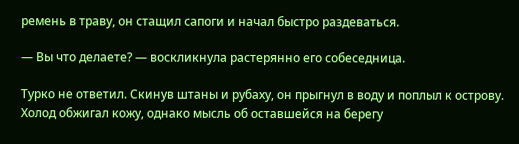ремень в траву, он стащил сапоги и начал быстро раздеваться.

— Вы что делаете? — воскликнула растерянно его собеседница.

Турко не ответил. Скинув штаны и рубаху, он прыгнул в воду и поплыл к острову. Холод обжигал кожу, однако мысль об оставшейся на берегу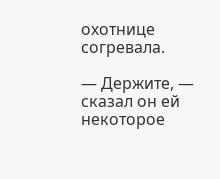охотнице согревала.

— Держите, — сказал он ей некоторое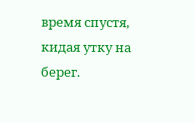время спустя, кидая утку на берег.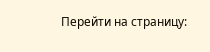Перейти на страницу: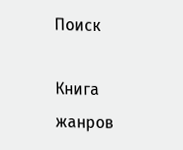Поиск

Книга жанров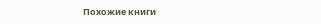Похожие книги